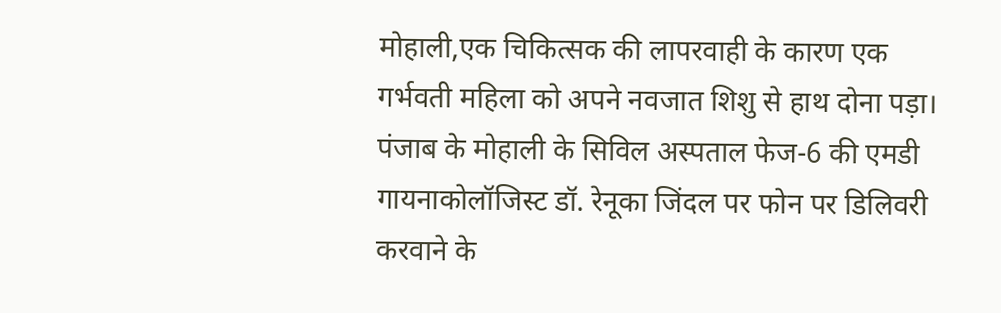मोहाली,एक चिकित्सक की लापरवाही के कारण एक गर्भवती महिला को अपने नवजात शिशु से हाथ दोना पड़ा। पंजाब के मोहाली के सिविल अस्पताल फेज-6 की एमडी गायनाकोलॉजिस्ट डॉ. रेनूका जिंदल पर फोन पर डिलिवरी करवाने के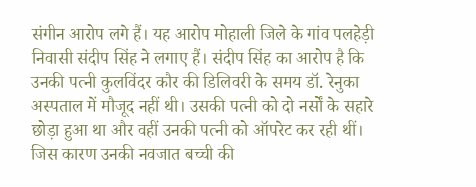संगीन आरोप लगे हैं। यह आरोप मोहाली जिले के गांव पलहेड़ी निवासी संदीप सिंह ने लगाए हैं। संदीप सिंह का आरोप है कि उनकी पत्नी कुलविंदर कौर की डिलिवरी के समय डॉ. रेनुका अस्पताल में मौजूद नहीं थी। उसकी पत्नी को दो नर्सों के सहारे छोड़ा हुआ था और वहीं उनकी पत्नी को ऑपरेट कर रही थीं। जिस कारण उनकी नवजात बच्ची की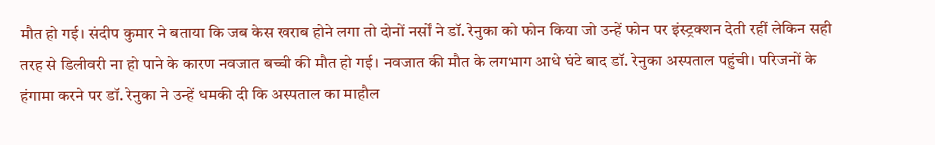मौत हो गई। संदीप कुमार ने बताया कि जब केस खराब होने लगा तो दोनों नर्सों ने डॉ. रेनुका को फोन किया जो उन्हें फोन पर इंस्ट्रक्शन देती रहीं लेकिन सही तरह से डिलीवरी ना हो पाने के कारण नवजात बच्ची की मौत हो गई। नवजात की मौत के लगभाग आधे घंटे बाद डॉ. रेनुका अस्पताल पहुंची। परिजनों के हंगामा करने पर डॉ. रेनुका ने उन्हें धमकी दी कि अस्पताल का माहौल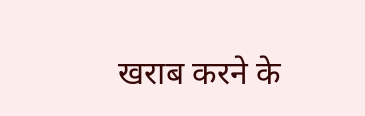खराब करने के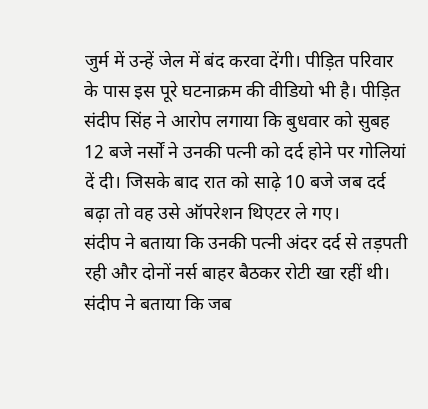जुर्म में उन्हें जेल में बंद करवा देंगी। पीड़ित परिवार के पास इस पूरे घटनाक्रम की वीडियो भी है। पीड़ित संदीप सिंह ने आरोप लगाया कि बुधवार को सुबह 12 बजे नर्सों ने उनकी पत्नी को दर्द होने पर गोलियां दें दी। जिसके बाद रात को साढ़े 10 बजे जब दर्द बढ़ा तो वह उसे ऑपरेशन थिएटर ले गए।
संदीप ने बताया कि उनकी पत्नी अंदर दर्द से तड़पती रही और दोनों नर्स बाहर बैठकर रोटी खा रहीं थी। संदीप ने बताया कि जब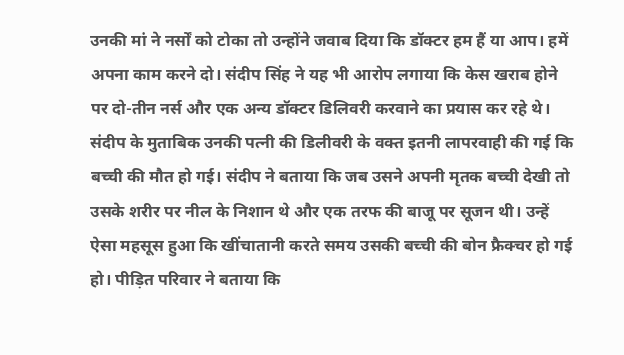उनकी मां ने नर्सों को टोका तो उन्होंने जवाब दिया कि डॉक्टर हम हैं या आप। हमें अपना काम करने दो। संदीप सिंह ने यह भी आरोप लगाया कि केस खराब होने पर दो-तीन नर्स और एक अन्य डॉक्टर डिलिवरी करवाने का प्रयास कर रहे थे। संदीप के मुताबिक उनकी पत्नी की डिलीवरी के वक्त इतनी लापरवाही की गई कि बच्ची की मौत हो गई। संदीप ने बताया कि जब उसने अपनी मृतक बच्ची देखी तो उसके शरीर पर नील के निशान थे और एक तरफ की बाजू पर सूजन थी। उन्हें ऐसा महसूस हुआ कि खींचातानी करते समय उसकी बच्ची की बोन फ्रैक्चर हो गई हो। पीड़ित परिवार ने बताया कि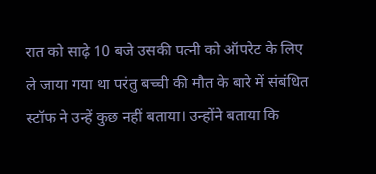रात को साढ़े 10 बजे उसकी पत्नी को ऑपरेट के लिए ले जाया गया था परंतु बच्ची की मौत के बारे में संबंधित स्टॉफ ने उन्हें कुछ नहीं बताया। उन्होंने बताया कि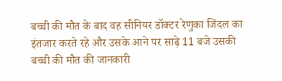बच्ची की मौत के बाद वह सीनियर डॉक्टर रेणुका जिंदल का इंतजार करते रहे और उसके आने पर साढ़े 11 बजे उसकी बच्ची की मौत की जानकारी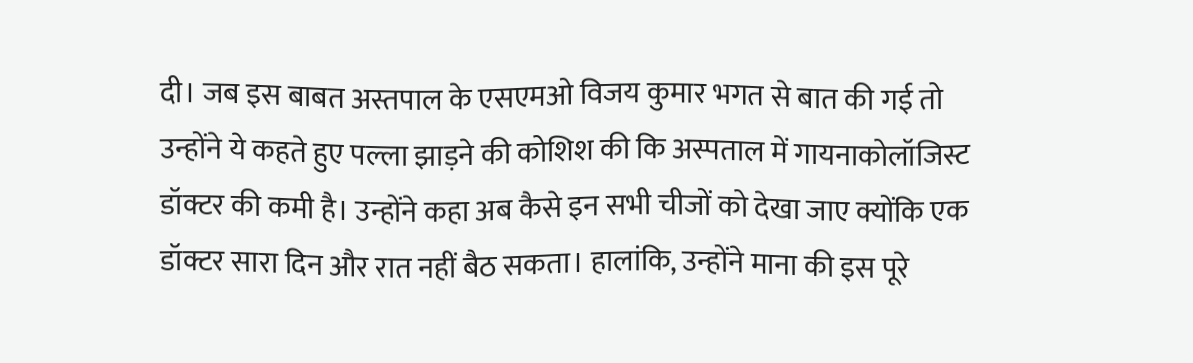दी। जब इस बाबत अस्तपाल के एसएमओ विजय कुमार भगत से बात की गई तो उन्होंने ये कहते हुए पल्ला झाड़ने की कोशिश की कि अस्पताल में गायनाकोलॉजिस्ट डॉक्टर की कमी है। उन्होंने कहा अब कैसे इन सभी चीजों को देखा जाए क्योंकि एक डॉक्टर सारा दिन और रात नहीं बैठ सकता। हालांकि, उन्होंने माना की इस पूरे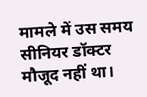मामले में उस समय सीनियर डॉक्टर मौजूद नहीं था।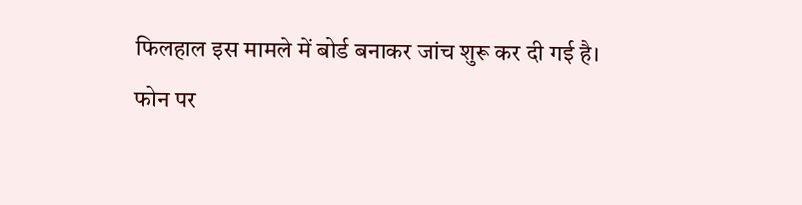फिलहाल इस मामले में बोर्ड बनाकर जांच शुरू कर दी गई है।
फोन पर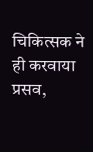चिकित्सक ने ही करवाया प्रसव,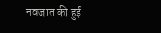नवजात की हुई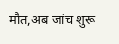मौत,अब जांच शुरू